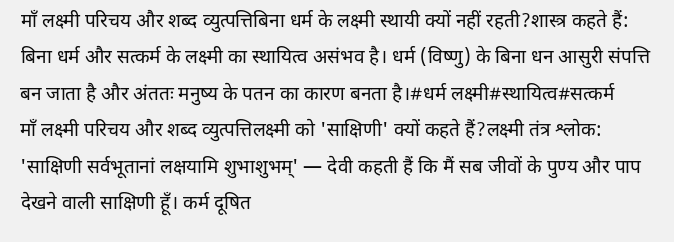माँ लक्ष्मी परिचय और शब्द व्युत्पत्तिबिना धर्म के लक्ष्मी स्थायी क्यों नहीं रहती?शास्त्र कहते हैं: बिना धर्म और सत्कर्म के लक्ष्मी का स्थायित्व असंभव है। धर्म (विष्णु) के बिना धन आसुरी संपत्ति बन जाता है और अंततः मनुष्य के पतन का कारण बनता है।#धर्म लक्ष्मी#स्थायित्व#सत्कर्म
माँ लक्ष्मी परिचय और शब्द व्युत्पत्तिलक्ष्मी को 'साक्षिणी' क्यों कहते हैं?लक्ष्मी तंत्र श्लोक: 'साक्षिणी सर्वभूतानां लक्षयामि शुभाशुभम्' — देवी कहती हैं कि मैं सब जीवों के पुण्य और पाप देखने वाली साक्षिणी हूँ। कर्म दूषित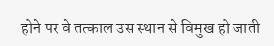होने पर वे तत्काल उस स्थान से विमुख हो जाती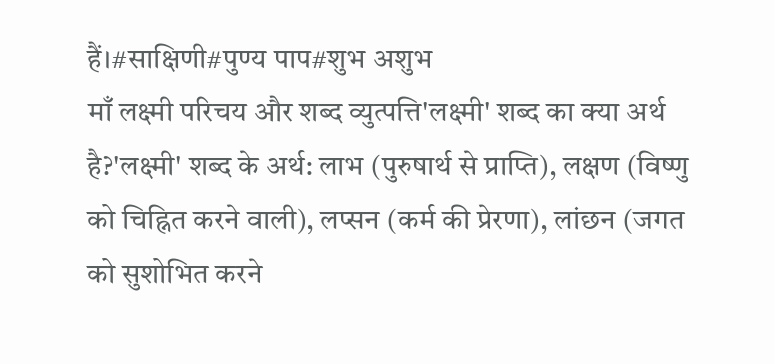हैं।#साक्षिणी#पुण्य पाप#शुभ अशुभ
माँ लक्ष्मी परिचय और शब्द व्युत्पत्ति'लक्ष्मी' शब्द का क्या अर्थ है?'लक्ष्मी' शब्द के अर्थ: लाभ (पुरुषार्थ से प्राप्ति), लक्षण (विष्णु को चिह्नित करने वाली), लप्सन (कर्म की प्रेरणा), लांछन (जगत को सुशोभित करने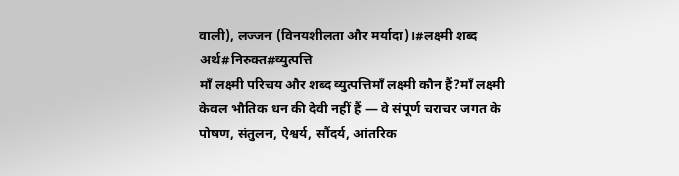वाली), लज्जन (विनयशीलता और मर्यादा)।#लक्ष्मी शब्द अर्थ#निरुक्त#व्युत्पत्ति
माँ लक्ष्मी परिचय और शब्द व्युत्पत्तिमाँ लक्ष्मी कौन हैं?माँ लक्ष्मी केवल भौतिक धन की देवी नहीं हैं — वे संपूर्ण चराचर जगत के पोषण, संतुलन, ऐश्वर्य, सौंदर्य, आंतरिक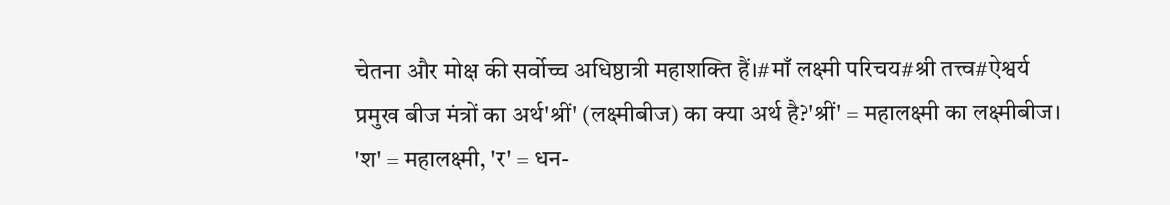चेतना और मोक्ष की सर्वोच्च अधिष्ठात्री महाशक्ति हैं।#माँ लक्ष्मी परिचय#श्री तत्त्व#ऐश्वर्य
प्रमुख बीज मंत्रों का अर्थ'श्रीं' (लक्ष्मीबीज) का क्या अर्थ है?'श्रीं' = महालक्ष्मी का लक्ष्मीबीज। 'श' = महालक्ष्मी, 'र' = धन-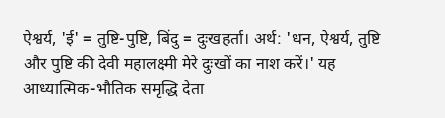ऐश्वर्य, 'ई' = तुष्टि-पुष्टि, बिंदु = दुःखहर्ता। अर्थ: 'धन, ऐश्वर्य, तुष्टि और पुष्टि की देवी महालक्ष्मी मेरे दुःखों का नाश करें।' यह आध्यात्मिक-भौतिक समृद्धि देता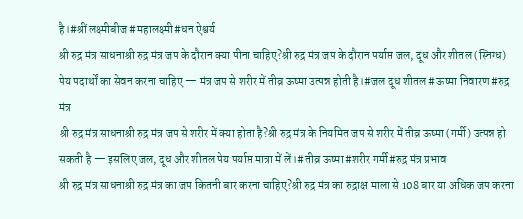है।#श्रीं लक्ष्मीबीज#महालक्ष्मी#धन ऐश्वर्य
श्री रुद्र मंत्र साधनाश्री रुद्र मंत्र जप के दौरान क्या पीना चाहिए?श्री रुद्र मंत्र जप के दौरान पर्याप्त जल, दूध और शीतल (स्निग्ध) पेय पदार्थों का सेवन करना चाहिए — मंत्र जप से शरीर में तीव्र ऊष्मा उत्पन्न होती है।#जल दूध शीतल#ऊष्मा निवारण#रुद्र मंत्र
श्री रुद्र मंत्र साधनाश्री रुद्र मंत्र जप से शरीर में क्या होता है?श्री रुद्र मंत्र के नियमित जप से शरीर में तीव्र ऊष्मा (गर्मी) उत्पन्न हो सकती है — इसलिए जल, दूध और शीतल पेय पर्याप्त मात्रा में लें।#तीव्र ऊष्मा#शरीर गर्मी#रुद्र मंत्र प्रभाव
श्री रुद्र मंत्र साधनाश्री रुद्र मंत्र का जप कितनी बार करना चाहिए?श्री रुद्र मंत्र का रुद्राक्ष माला से 108 बार या अधिक जप करना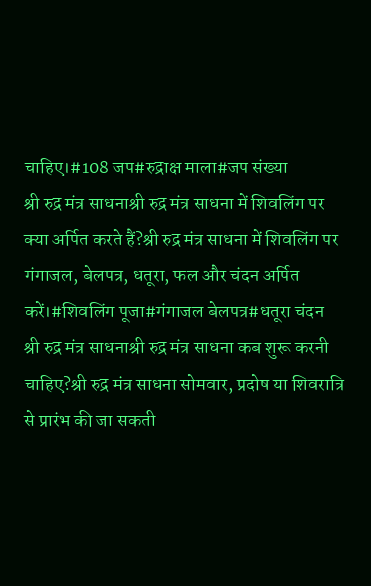चाहिए।#108 जप#रुद्राक्ष माला#जप संख्या
श्री रुद्र मंत्र साधनाश्री रुद्र मंत्र साधना में शिवलिंग पर क्या अर्पित करते हैं?श्री रुद्र मंत्र साधना में शिवलिंग पर गंगाजल, बेलपत्र, धतूरा, फल और चंदन अर्पित करें।#शिवलिंग पूजा#गंगाजल बेलपत्र#धतूरा चंदन
श्री रुद्र मंत्र साधनाश्री रुद्र मंत्र साधना कब शुरू करनी चाहिए?श्री रुद्र मंत्र साधना सोमवार, प्रदोष या शिवरात्रि से प्रारंभ की जा सकती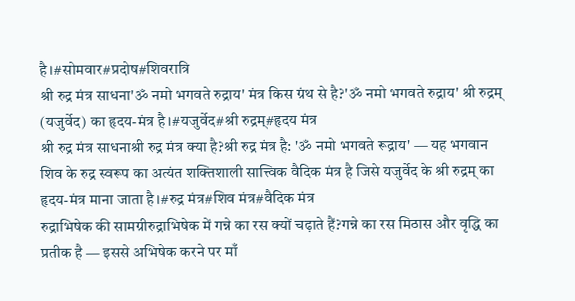है।#सोमवार#प्रदोष#शिवरात्रि
श्री रुद्र मंत्र साधना'ॐ नमो भगवते रुद्राय' मंत्र किस ग्रंथ से है?'ॐ नमो भगवते रुद्राय' श्री रुद्रम् (यजुर्वेद) का हृदय-मंत्र है।#यजुर्वेद#श्री रुद्रम्#हृदय मंत्र
श्री रुद्र मंत्र साधनाश्री रुद्र मंत्र क्या है?श्री रुद्र मंत्र है: 'ॐ नमो भगवते रूद्राय' — यह भगवान शिव के रुद्र स्वरूप का अत्यंत शक्तिशाली सात्त्विक वैदिक मंत्र है जिसे यजुर्वेद के श्री रुद्रम् का हृदय-मंत्र माना जाता है।#रुद्र मंत्र#शिव मंत्र#वैदिक मंत्र
रुद्राभिषेक की सामग्रीरुद्राभिषेक में गन्ने का रस क्यों चढ़ाते हैं?गन्ने का रस मिठास और वृद्धि का प्रतीक है — इससे अभिषेक करने पर माँ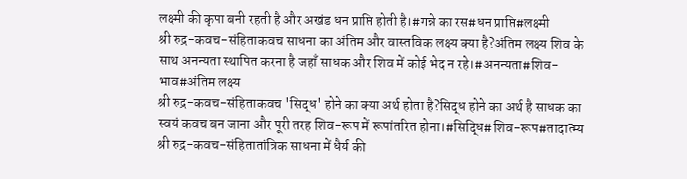लक्ष्मी की कृपा बनी रहती है और अखंड धन प्राप्ति होती है।#गन्ने का रस#धन प्राप्ति#लक्ष्मी
श्री रुद्र-कवच-संहिताकवच साधना का अंतिम और वास्तविक लक्ष्य क्या है?अंतिम लक्ष्य शिव के साथ अनन्यता स्थापित करना है जहाँ साधक और शिव में कोई भेद न रहे।#अनन्यता#शिव-भाव#अंतिम लक्ष्य
श्री रुद्र-कवच-संहिताकवच 'सिद्ध' होने का क्या अर्थ होता है?सिद्ध होने का अर्थ है साधक का स्वयं कवच बन जाना और पूरी तरह शिव-रूप में रूपांतरित होना।#सिद्धि#शिव-रूप#तादात्म्य
श्री रुद्र-कवच-संहितातांत्रिक साधना में धैर्य की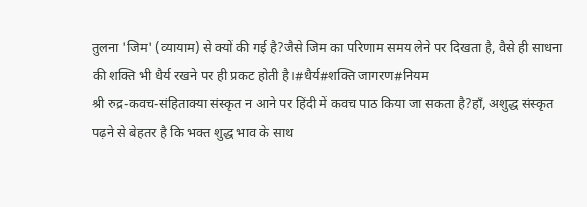तुलना 'जिम' (व्यायाम) से क्यों की गई है?जैसे जिम का परिणाम समय लेने पर दिखता है, वैसे ही साधना की शक्ति भी धैर्य रखने पर ही प्रकट होती है।#धैर्य#शक्ति जागरण#नियम
श्री रुद्र-कवच-संहिताक्या संस्कृत न आने पर हिंदी में कवच पाठ किया जा सकता है?हाँ, अशुद्ध संस्कृत पढ़ने से बेहतर है कि भक्त शुद्ध भाव के साथ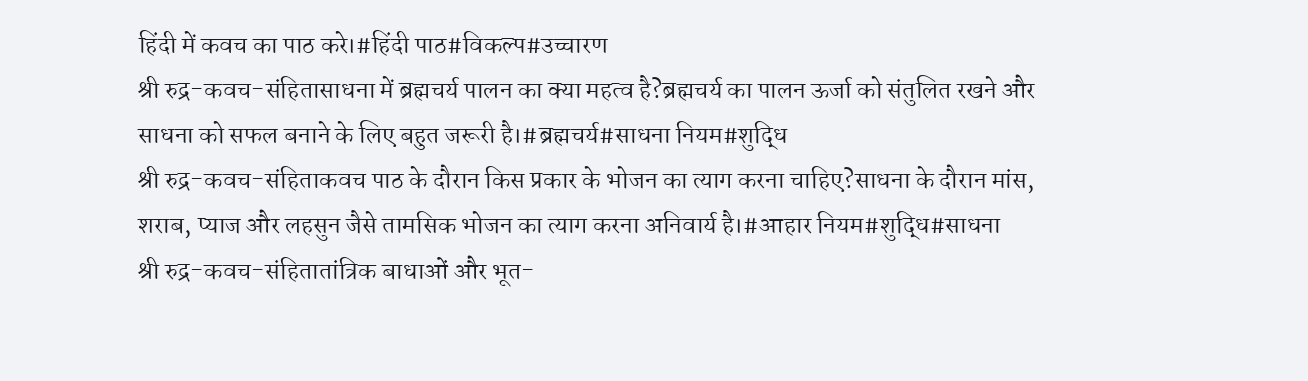हिंदी में कवच का पाठ करे।#हिंदी पाठ#विकल्प#उच्चारण
श्री रुद्र-कवच-संहितासाधना में ब्रह्मचर्य पालन का क्या महत्व है?ब्रह्मचर्य का पालन ऊर्जा को संतुलित रखने और साधना को सफल बनाने के लिए बहुत जरूरी है।#ब्रह्मचर्य#साधना नियम#शुद्धि
श्री रुद्र-कवच-संहिताकवच पाठ के दौरान किस प्रकार के भोजन का त्याग करना चाहिए?साधना के दौरान मांस, शराब, प्याज और लहसुन जैसे तामसिक भोजन का त्याग करना अनिवार्य है।#आहार नियम#शुद्धि#साधना
श्री रुद्र-कवच-संहितातांत्रिक बाधाओं और भूत-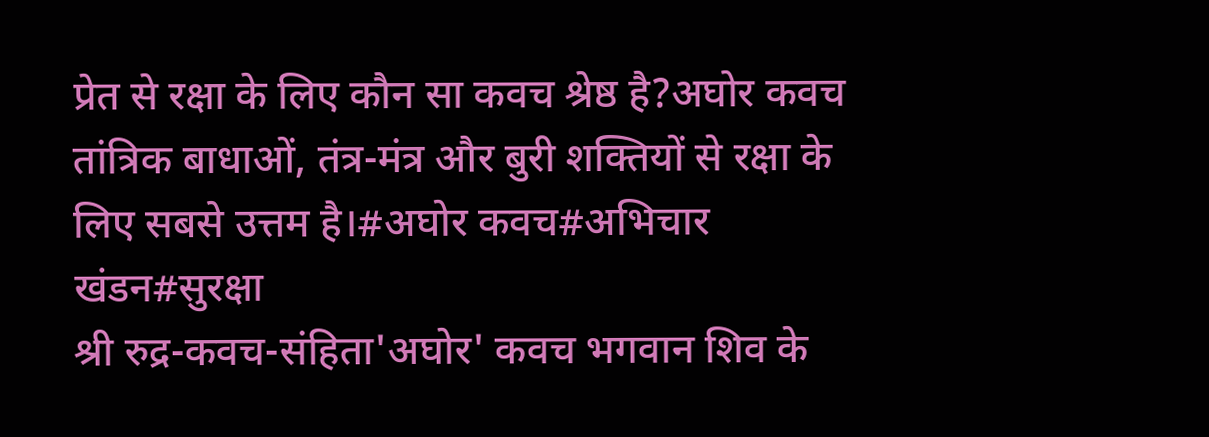प्रेत से रक्षा के लिए कौन सा कवच श्रेष्ठ है?अघोर कवच तांत्रिक बाधाओं, तंत्र-मंत्र और बुरी शक्तियों से रक्षा के लिए सबसे उत्तम है।#अघोर कवच#अभिचार खंडन#सुरक्षा
श्री रुद्र-कवच-संहिता'अघोर' कवच भगवान शिव के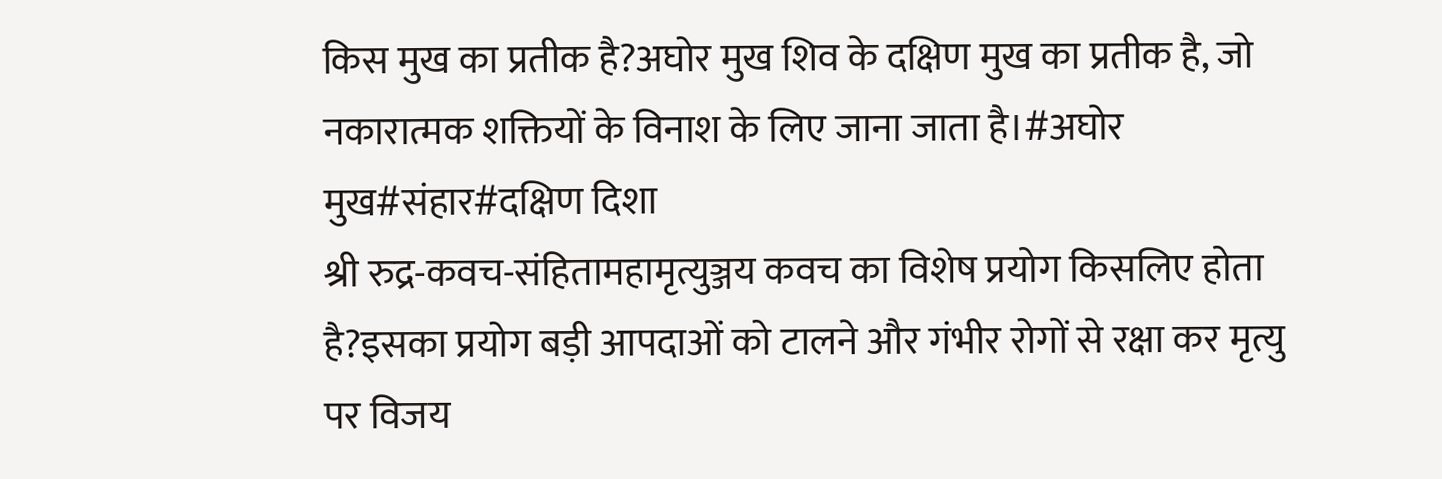किस मुख का प्रतीक है?अघोर मुख शिव के दक्षिण मुख का प्रतीक है, जो नकारात्मक शक्तियों के विनाश के लिए जाना जाता है।#अघोर मुख#संहार#दक्षिण दिशा
श्री रुद्र-कवच-संहितामहामृत्युञ्जय कवच का विशेष प्रयोग किसलिए होता है?इसका प्रयोग बड़ी आपदाओं को टालने और गंभीर रोगों से रक्षा कर मृत्यु पर विजय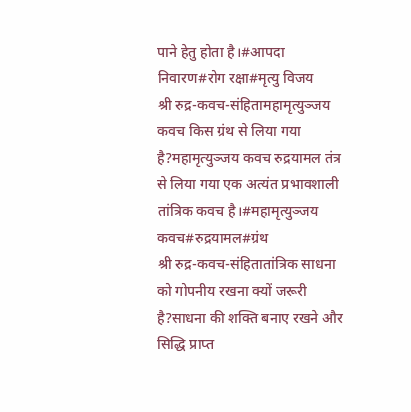पाने हेतु होता है।#आपदा निवारण#रोग रक्षा#मृत्यु विजय
श्री रुद्र-कवच-संहितामहामृत्युञ्जय कवच किस ग्रंथ से लिया गया है?महामृत्युञ्जय कवच रुद्रयामल तंत्र से लिया गया एक अत्यंत प्रभावशाली तांत्रिक कवच है।#महामृत्युञ्जय कवच#रुद्रयामल#ग्रंथ
श्री रुद्र-कवच-संहितातांत्रिक साधना को गोपनीय रखना क्यों जरूरी है?साधना की शक्ति बनाए रखने और सिद्धि प्राप्त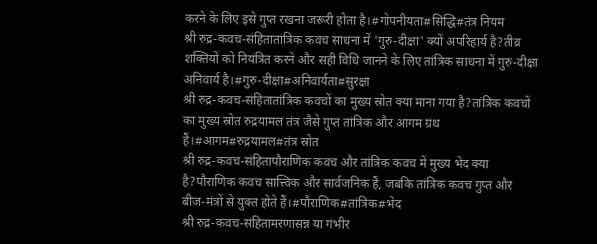करने के लिए इसे गुप्त रखना जरूरी होता है।#गोपनीयता#सिद्धि#तंत्र नियम
श्री रुद्र-कवच-संहितातांत्रिक कवच साधना में 'गुरु-दीक्षा' क्यों अपरिहार्य है?तीव्र शक्तियों को नियंत्रित करने और सही विधि जानने के लिए तांत्रिक साधना में गुरु-दीक्षा अनिवार्य है।#गुरु-दीक्षा#अनिवार्यता#सुरक्षा
श्री रुद्र-कवच-संहितातांत्रिक कवचों का मुख्य स्रोत क्या माना गया है?तांत्रिक कवचों का मुख्य स्रोत रुद्रयामल तंत्र जैसे गुप्त तांत्रिक और आगम ग्रंथ हैं।#आगम#रुद्रयामल#तंत्र स्रोत
श्री रुद्र-कवच-संहितापौराणिक कवच और तांत्रिक कवच में मुख्य भेद क्या है?पौराणिक कवच सात्त्विक और सार्वजनिक हैं, जबकि तांत्रिक कवच गुप्त और बीज-मंत्रों से युक्त होते हैं।#पौराणिक#तांत्रिक#भेद
श्री रुद्र-कवच-संहितामरणासन्न या गंभीर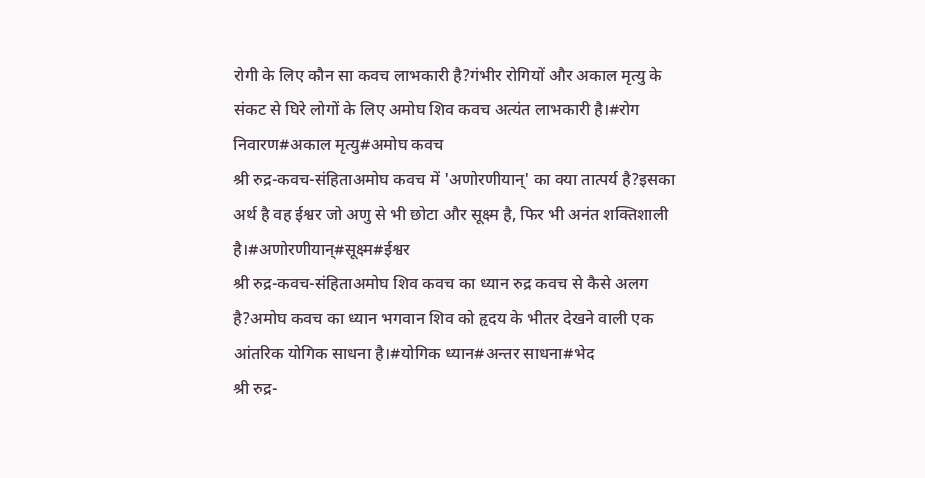रोगी के लिए कौन सा कवच लाभकारी है?गंभीर रोगियों और अकाल मृत्यु के संकट से घिरे लोगों के लिए अमोघ शिव कवच अत्यंत लाभकारी है।#रोग निवारण#अकाल मृत्यु#अमोघ कवच
श्री रुद्र-कवच-संहिताअमोघ कवच में 'अणोरणीयान्' का क्या तात्पर्य है?इसका अर्थ है वह ईश्वर जो अणु से भी छोटा और सूक्ष्म है, फिर भी अनंत शक्तिशाली है।#अणोरणीयान्#सूक्ष्म#ईश्वर
श्री रुद्र-कवच-संहिताअमोघ शिव कवच का ध्यान रुद्र कवच से कैसे अलग है?अमोघ कवच का ध्यान भगवान शिव को हृदय के भीतर देखने वाली एक आंतरिक योगिक साधना है।#योगिक ध्यान#अन्तर साधना#भेद
श्री रुद्र-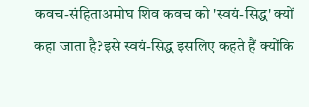कवच-संहिताअमोघ शिव कवच को 'स्वयं-सिद्ध' क्यों कहा जाता है?इसे स्वयं-सिद्ध इसलिए कहते हैं क्योंकि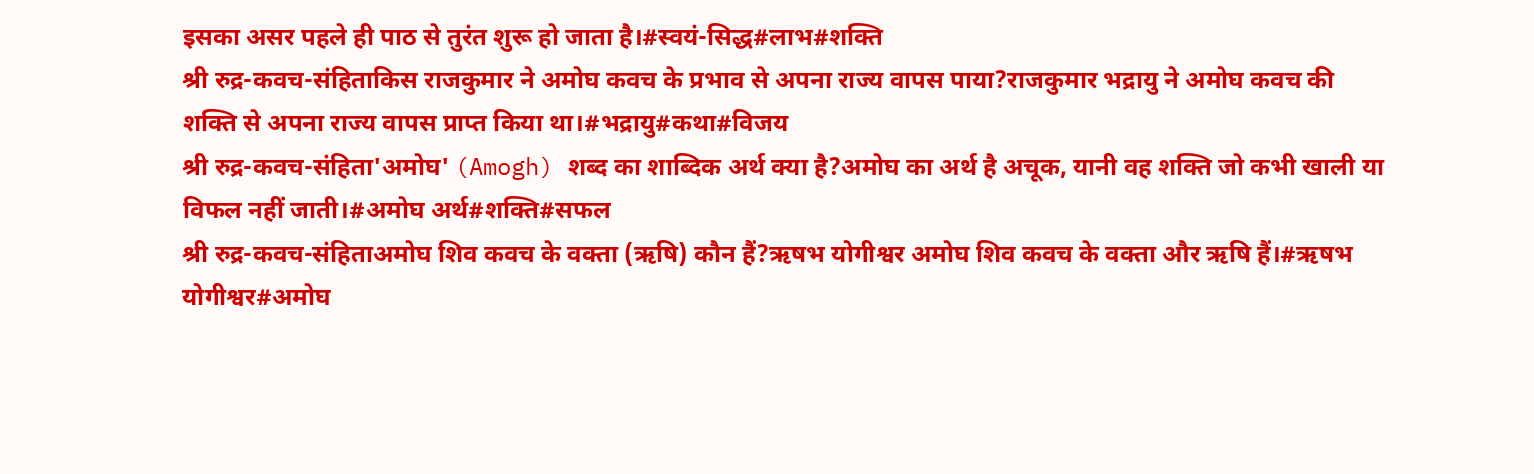इसका असर पहले ही पाठ से तुरंत शुरू हो जाता है।#स्वयं-सिद्ध#लाभ#शक्ति
श्री रुद्र-कवच-संहिताकिस राजकुमार ने अमोघ कवच के प्रभाव से अपना राज्य वापस पाया?राजकुमार भद्रायु ने अमोघ कवच की शक्ति से अपना राज्य वापस प्राप्त किया था।#भद्रायु#कथा#विजय
श्री रुद्र-कवच-संहिता'अमोघ' (Amogh) शब्द का शाब्दिक अर्थ क्या है?अमोघ का अर्थ है अचूक, यानी वह शक्ति जो कभी खाली या विफल नहीं जाती।#अमोघ अर्थ#शक्ति#सफल
श्री रुद्र-कवच-संहिताअमोघ शिव कवच के वक्ता (ऋषि) कौन हैं?ऋषभ योगीश्वर अमोघ शिव कवच के वक्ता और ऋषि हैं।#ऋषभ योगीश्वर#अमोघ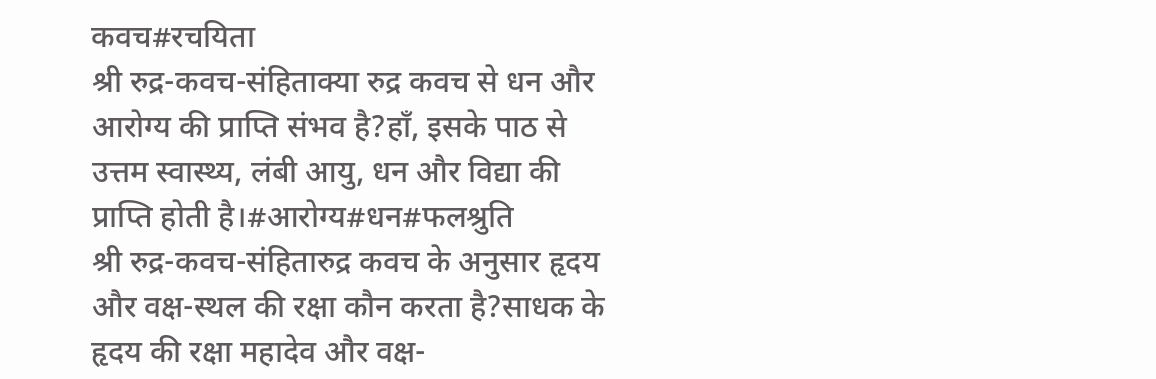कवच#रचयिता
श्री रुद्र-कवच-संहिताक्या रुद्र कवच से धन और आरोग्य की प्राप्ति संभव है?हाँ, इसके पाठ से उत्तम स्वास्थ्य, लंबी आयु, धन और विद्या की प्राप्ति होती है।#आरोग्य#धन#फलश्रुति
श्री रुद्र-कवच-संहितारुद्र कवच के अनुसार हृदय और वक्ष-स्थल की रक्षा कौन करता है?साधक के हृदय की रक्षा महादेव और वक्ष-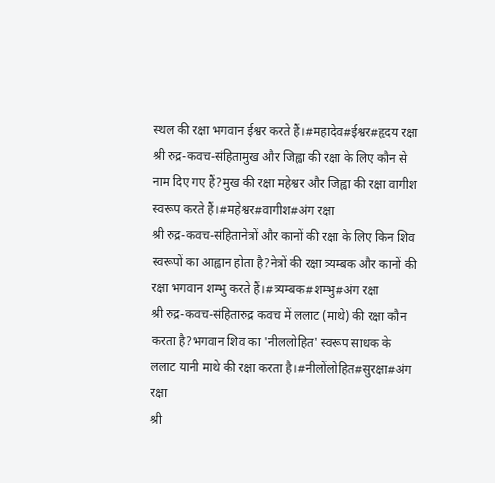स्थल की रक्षा भगवान ईश्वर करते हैं।#महादेव#ईश्वर#हृदय रक्षा
श्री रुद्र-कवच-संहितामुख और जिह्वा की रक्षा के लिए कौन से नाम दिए गए हैं?मुख की रक्षा महेश्वर और जिह्वा की रक्षा वागीश स्वरूप करते हैं।#महेश्वर#वागीश#अंग रक्षा
श्री रुद्र-कवच-संहितानेत्रों और कानों की रक्षा के लिए किन शिव स्वरूपों का आह्वान होता है?नेत्रों की रक्षा त्र्यम्बक और कानों की रक्षा भगवान शम्भु करते हैं।#त्र्यम्बक#शम्भु#अंग रक्षा
श्री रुद्र-कवच-संहितारुद्र कवच में ललाट (माथे) की रक्षा कौन करता है?भगवान शिव का 'नीललोहित' स्वरूप साधक के ललाट यानी माथे की रक्षा करता है।#नीलोंलोहित#सुरक्षा#अंग रक्षा
श्री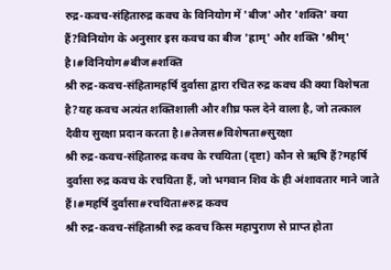रुद्र-कवच-संहितारुद्र कवच के विनियोग में 'बीज' और 'शक्ति' क्या हैं?विनियोग के अनुसार इस कवच का बीज 'ह्राम्' और शक्ति 'श्रीम्' है।#विनियोग#बीज#शक्ति
श्री रुद्र-कवच-संहितामहर्षि दुर्वासा द्वारा रचित रुद्र कवच की क्या विशेषता है?यह कवच अत्यंत शक्तिशाली और शीघ्र फल देने वाला है, जो तत्काल दैवीय सुरक्षा प्रदान करता है।#तेजस#विशेषता#सुरक्षा
श्री रुद्र-कवच-संहितारुद्र कवच के रचयिता (दृष्टा) कौन से ऋषि हैं?महर्षि दुर्वासा रुद्र कवच के रचयिता हैं, जो भगवान शिव के ही अंशावतार माने जाते हैं।#महर्षि दुर्वासा#रचयिता#रुद्र कवच
श्री रुद्र-कवच-संहिताश्री रुद्र कवच किस महापुराण से प्राप्त होता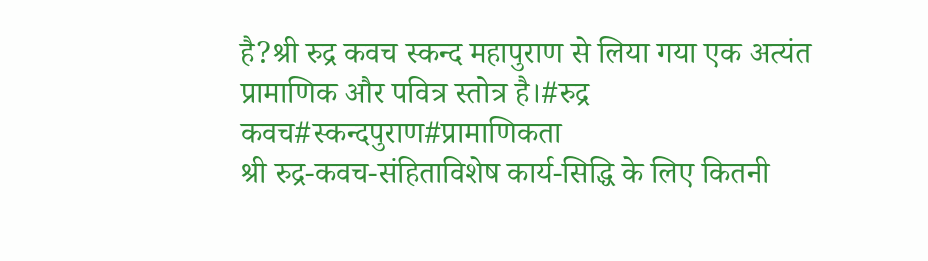है?श्री रुद्र कवच स्कन्द महापुराण से लिया गया एक अत्यंत प्रामाणिक और पवित्र स्तोत्र है।#रुद्र कवच#स्कन्दपुराण#प्रामाणिकता
श्री रुद्र-कवच-संहिताविशेष कार्य-सिद्धि के लिए कितनी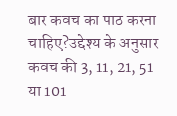बार कवच का पाठ करना चाहिए?उद्देश्य के अनुसार कवच की 3, 11, 21, 51 या 101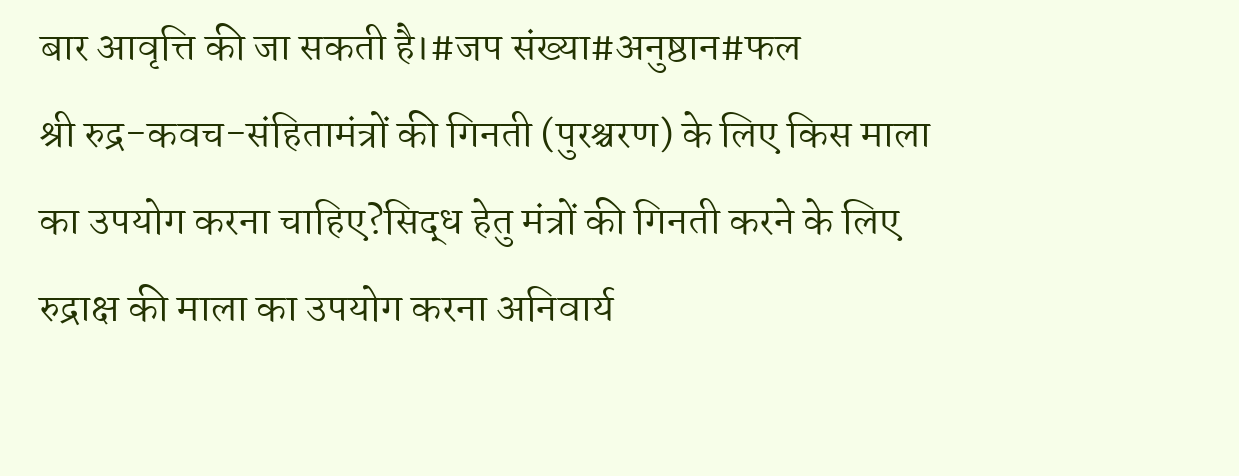बार आवृत्ति की जा सकती है।#जप संख्या#अनुष्ठान#फल
श्री रुद्र-कवच-संहितामंत्रों की गिनती (पुरश्चरण) के लिए किस माला का उपयोग करना चाहिए?सिद्ध हेतु मंत्रों की गिनती करने के लिए रुद्राक्ष की माला का उपयोग करना अनिवार्य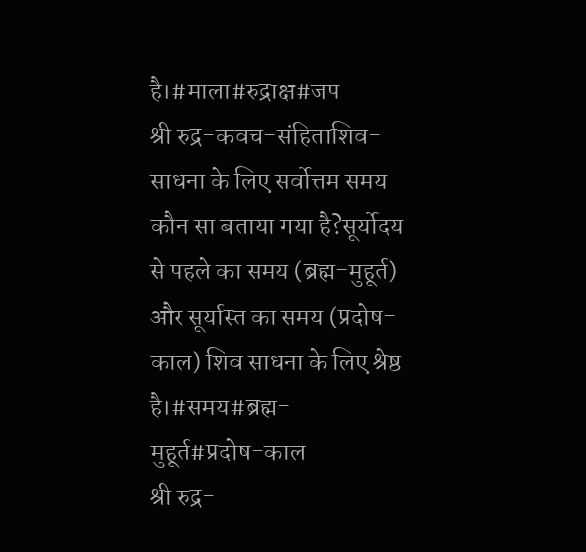है।#माला#रुद्राक्ष#जप
श्री रुद्र-कवच-संहिताशिव-साधना के लिए सर्वोत्तम समय कौन सा बताया गया है?सूर्योदय से पहले का समय (ब्रह्म-मुहूर्त) और सूर्यास्त का समय (प्रदोष-काल) शिव साधना के लिए श्रेष्ठ है।#समय#ब्रह्म-मुहूर्त#प्रदोष-काल
श्री रुद्र-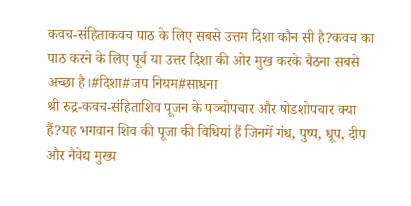कवच-संहिताकवच पाठ के लिए सबसे उत्तम दिशा कौन सी है?कवच का पाठ करने के लिए पूर्व या उत्तर दिशा की ओर मुख करके बैठना सबसे अच्छा है।#दिशा#जप नियम#साधना
श्री रुद्र-कवच-संहिताशिव पूजन के पञ्चोपचार और षोडशोपचार क्या हैं?यह भगवान शिव की पूजा की विधियां हैं जिनमें गंध, पुष्प, धूप, दीप और नैवेद्य मुख्य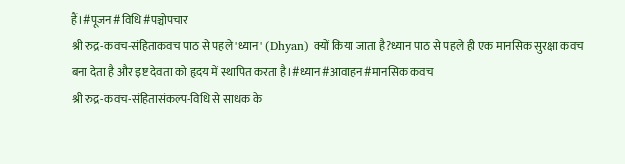हैं।#पूजन#विधि#पञ्चोपचार
श्री रुद्र-कवच-संहिताकवच पाठ से पहले 'ध्यान' (Dhyan) क्यों किया जाता है?ध्यान पाठ से पहले ही एक मानसिक सुरक्षा कवच बना देता है और इष्ट देवता को हृदय में स्थापित करता है।#ध्यान#आवाहन#मानसिक कवच
श्री रुद्र-कवच-संहितासंकल्प-विधि से साधक के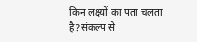किन लक्ष्यों का पता चलता है?संकल्प से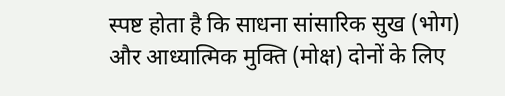स्पष्ट होता है कि साधना सांसारिक सुख (भोग) और आध्यात्मिक मुक्ति (मोक्ष) दोनों के लिए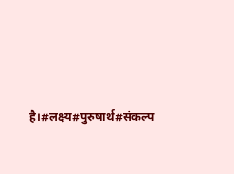है।#लक्ष्य#पुरुषार्थ#संकल्प